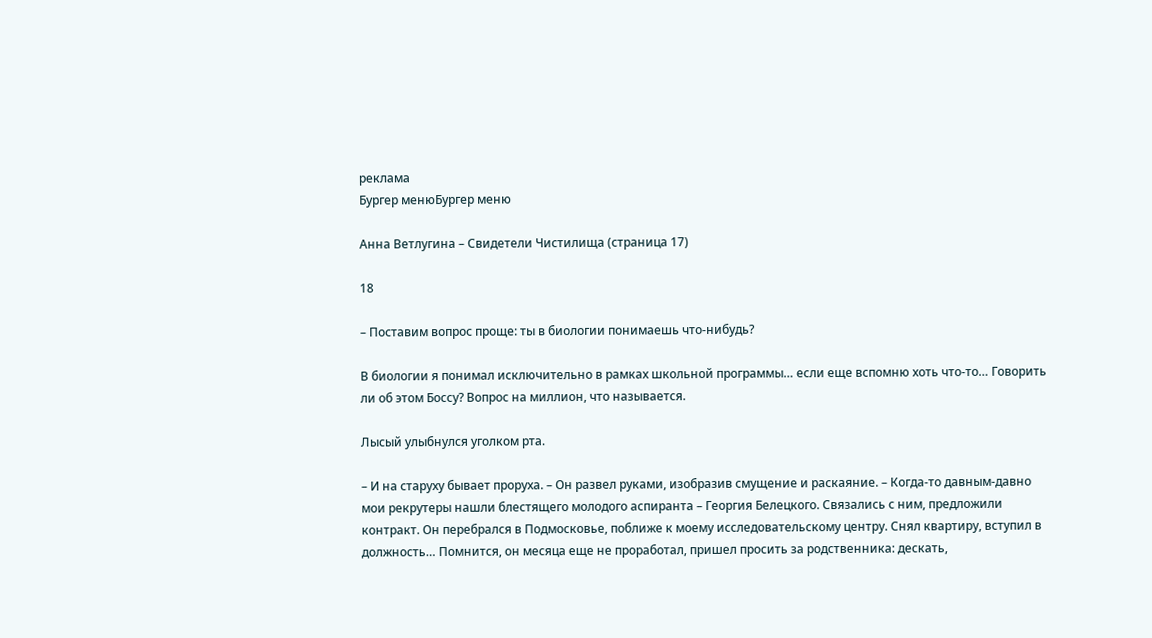реклама
Бургер менюБургер меню

Анна Ветлугина – Свидетели Чистилища (страница 17)

18

– Поставим вопрос проще: ты в биологии понимаешь что-нибудь?

В биологии я понимал исключительно в рамках школьной программы… если еще вспомню хоть что-то… Говорить ли об этом Боссу? Вопрос на миллион, что называется.

Лысый улыбнулся уголком рта.

– И на старуху бывает проруха. – Он развел руками, изобразив смущение и раскаяние. – Когда-то давным-давно мои рекрутеры нашли блестящего молодого аспиранта – Георгия Белецкого. Связались с ним, предложили контракт. Он перебрался в Подмосковье, поближе к моему исследовательскому центру. Снял квартиру, вступил в должность… Помнится, он месяца еще не проработал, пришел просить за родственника: дескать,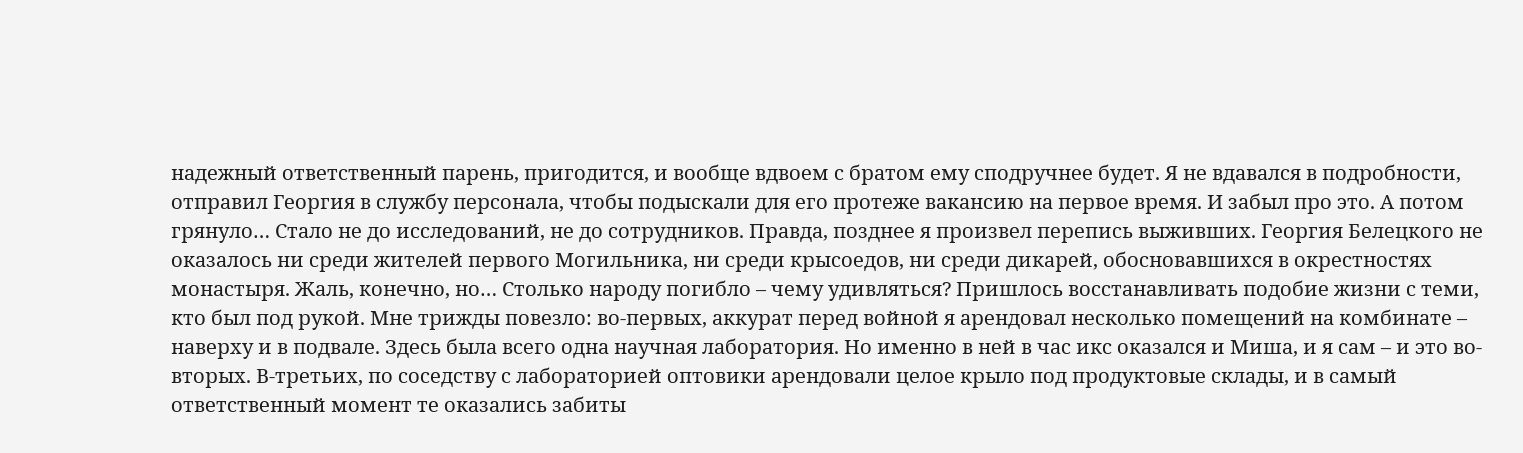надежный ответственный парень, пригодится, и вообще вдвоем с братом ему сподручнее будет. Я не вдавался в подробности, отправил Георгия в службу персонала, чтобы подыскали для его протеже вакансию на первое время. И забыл про это. А потом грянуло… Стало не до исследований, не до сотрудников. Правда, позднее я произвел перепись выживших. Георгия Белецкого не оказалось ни среди жителей первого Могильника, ни среди крысоедов, ни среди дикарей, обосновавшихся в окрестностях монастыря. Жаль, конечно, но… Столько народу погибло – чему удивляться? Пришлось восстанавливать подобие жизни с теми, кто был под рукой. Мне трижды повезло: во-первых, аккурат перед войной я арендовал несколько помещений на комбинате – наверху и в подвале. Здесь была всего одна научная лаборатория. Но именно в ней в час икс оказался и Миша, и я сам – и это во-вторых. В-третьих, по соседству с лабораторией оптовики арендовали целое крыло под продуктовые склады, и в самый ответственный момент те оказались забиты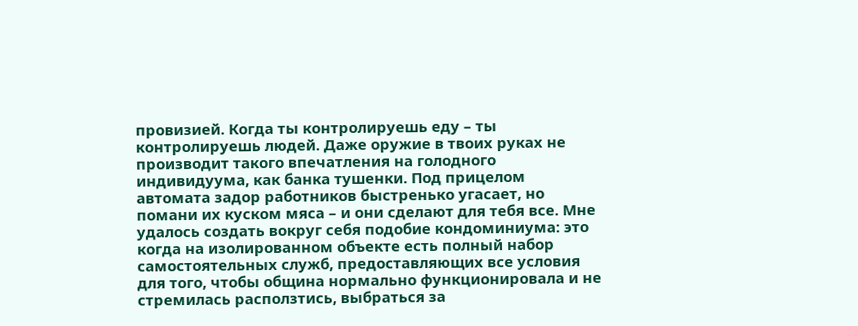провизией. Когда ты контролируешь еду – ты контролируешь людей. Даже оружие в твоих руках не производит такого впечатления на голодного индивидуума, как банка тушенки. Под прицелом автомата задор работников быстренько угасает, но помани их куском мяса – и они сделают для тебя все. Мне удалось создать вокруг себя подобие кондоминиума: это когда на изолированном объекте есть полный набор самостоятельных служб, предоставляющих все условия для того, чтобы община нормально функционировала и не стремилась расползтись, выбраться за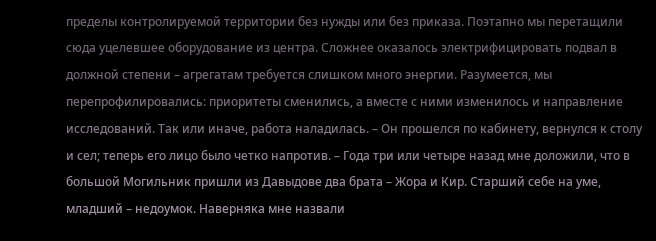пределы контролируемой территории без нужды или без приказа. Поэтапно мы перетащили сюда уцелевшее оборудование из центра. Сложнее оказалось электрифицировать подвал в должной степени – агрегатам требуется слишком много энергии. Разумеется, мы перепрофилировались: приоритеты сменились, а вместе с ними изменилось и направление исследований. Так или иначе, работа наладилась. – Он прошелся по кабинету, вернулся к столу и сел; теперь его лицо было четко напротив. – Года три или четыре назад мне доложили, что в большой Могильник пришли из Давыдове два брата – Жора и Кир. Старший себе на уме, младший – недоумок. Наверняка мне назвали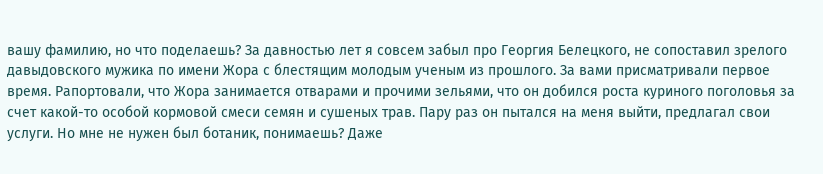вашу фамилию, но что поделаешь? За давностью лет я совсем забыл про Георгия Белецкого, не сопоставил зрелого давыдовского мужика по имени Жора с блестящим молодым ученым из прошлого. За вами присматривали первое время. Рапортовали, что Жора занимается отварами и прочими зельями, что он добился роста куриного поголовья за счет какой-то особой кормовой смеси семян и сушеных трав. Пару раз он пытался на меня выйти, предлагал свои услуги. Но мне не нужен был ботаник, понимаешь? Даже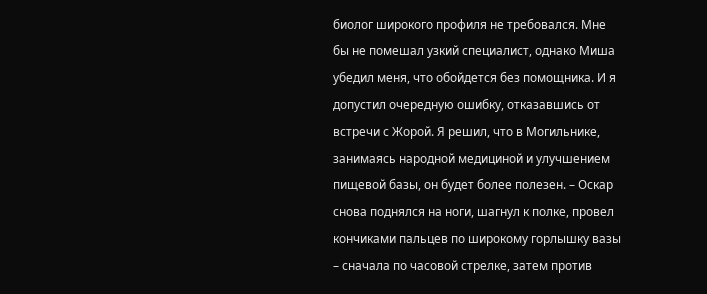биолог широкого профиля не требовался. Мне бы не помешал узкий специалист, однако Миша убедил меня, что обойдется без помощника. И я допустил очередную ошибку, отказавшись от встречи с Жорой. Я решил, что в Могильнике, занимаясь народной медициной и улучшением пищевой базы, он будет более полезен. – Оскар снова поднялся на ноги, шагнул к полке, провел кончиками пальцев по широкому горлышку вазы – сначала по часовой стрелке, затем против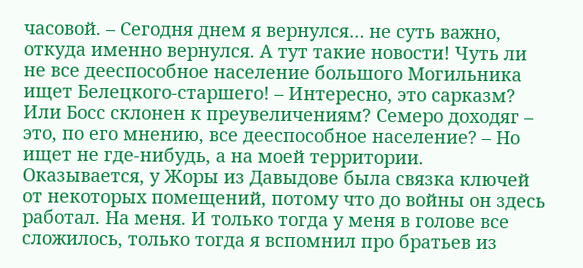часовой. – Сегодня днем я вернулся… не суть важно, откуда именно вернулся. А тут такие новости! Чуть ли не все дееспособное население большого Могильника ищет Белецкого-старшего! – Интересно, это сарказм? Или Босс склонен к преувеличениям? Семеро доходяг – это, по его мнению, все дееспособное население? – Но ищет не где-нибудь, а на моей территории. Оказывается, у Жоры из Давыдове была связка ключей от некоторых помещений, потому что до войны он здесь работал. На меня. И только тогда у меня в голове все сложилось, только тогда я вспомнил про братьев из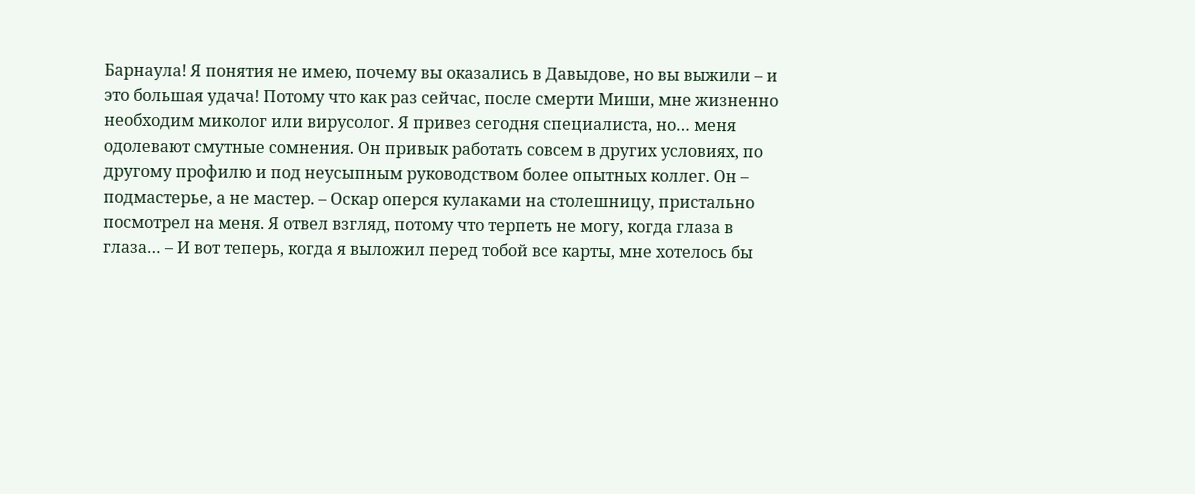Барнаула! Я понятия не имею, почему вы оказались в Давыдове, но вы выжили – и это большая удача! Потому что как раз сейчас, после смерти Миши, мне жизненно необходим миколог или вирусолог. Я привез сегодня специалиста, но… меня одолевают смутные сомнения. Он привык работать совсем в других условиях, по другому профилю и под неусыпным руководством более опытных коллег. Он – подмастерье, а не мастер. – Оскар оперся кулаками на столешницу, пристально посмотрел на меня. Я отвел взгляд, потому что терпеть не могу, когда глаза в глаза… – И вот теперь, когда я выложил перед тобой все карты, мне хотелось бы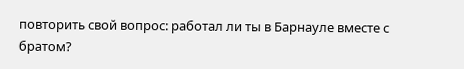повторить свой вопрос: работал ли ты в Барнауле вместе с братом?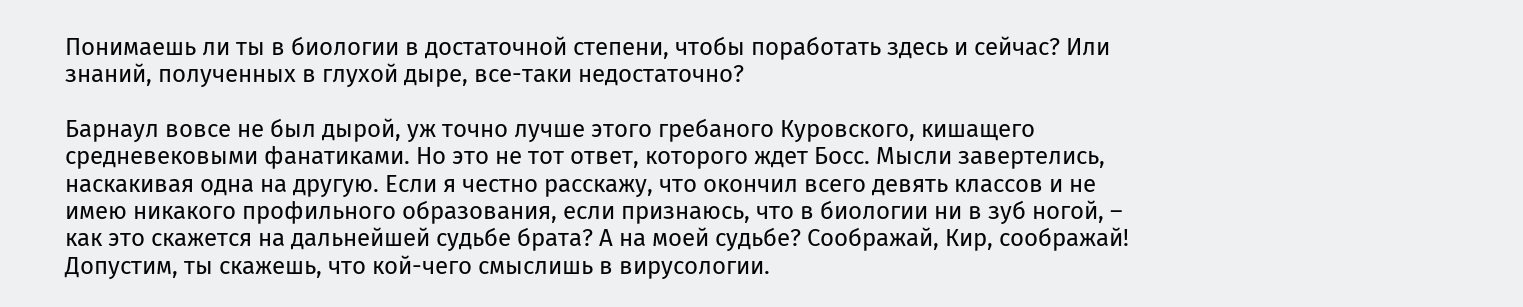Понимаешь ли ты в биологии в достаточной степени, чтобы поработать здесь и сейчас? Или знаний, полученных в глухой дыре, все-таки недостаточно?

Барнаул вовсе не был дырой, уж точно лучше этого гребаного Куровского, кишащего средневековыми фанатиками. Но это не тот ответ, которого ждет Босс. Мысли завертелись, наскакивая одна на другую. Если я честно расскажу, что окончил всего девять классов и не имею никакого профильного образования, если признаюсь, что в биологии ни в зуб ногой, – как это скажется на дальнейшей судьбе брата? А на моей судьбе? Соображай, Кир, соображай! Допустим, ты скажешь, что кой-чего смыслишь в вирусологии.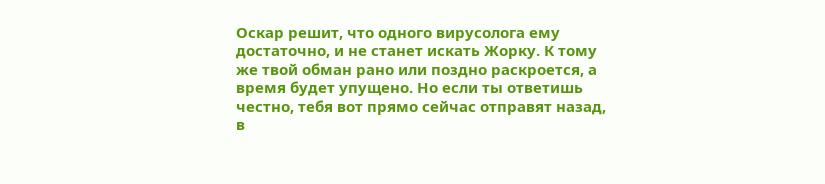Оскар решит, что одного вирусолога ему достаточно, и не станет искать Жорку. К тому же твой обман рано или поздно раскроется, а время будет упущено. Но если ты ответишь честно, тебя вот прямо сейчас отправят назад, в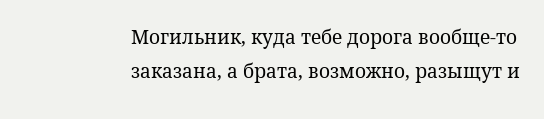Могильник, куда тебе дорога вообще-то заказана, а брата, возможно, разыщут и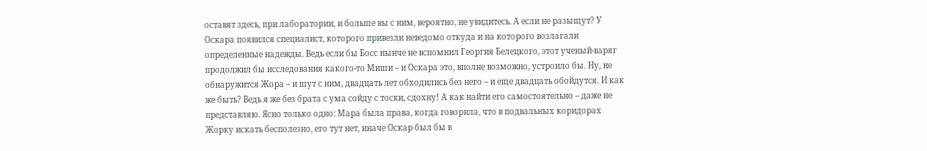оставят здесь, при лаборатории, и больше вы с ним, вероятно, не увидитесь. А если не разыщут? У Оскара появился специалист, которого привезли неведомо откуда и на которого возлагали определенные надежды. Ведь если бы Босс нынче не вспомнил Георгия Белецкого, этот ученый-варяг продолжил бы исследования какого-то Миши – и Оскара это, вполне возможно, устроило бы. Ну, не обнаружится Жора – и шут с ним, двадцать лет обходились без него – и еще двадцать обойдутся. И как же быть? Ведь я же без брата с ума сойду с тоски, сдохну! А как найти его самостоятельно – даже не представляю. Ясно только одно: Мара была права, когда говорила, что в подвальных коридорах Жорку искать бесполезно, его тут нет, иначе Оскар был бы в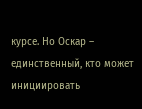курсе. Но Оскар – единственный, кто может инициировать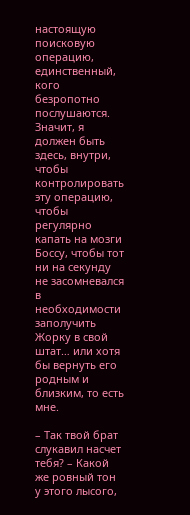настоящую поисковую операцию, единственный, кого безропотно послушаются. Значит, я должен быть здесь, внутри, чтобы контролировать эту операцию, чтобы регулярно капать на мозги Боссу, чтобы тот ни на секунду не засомневался в необходимости заполучить Жорку в свой штат… или хотя бы вернуть его родным и близким, то есть мне.

– Так твой брат слукавил насчет тебя? – Какой же ровный тон у этого лысого,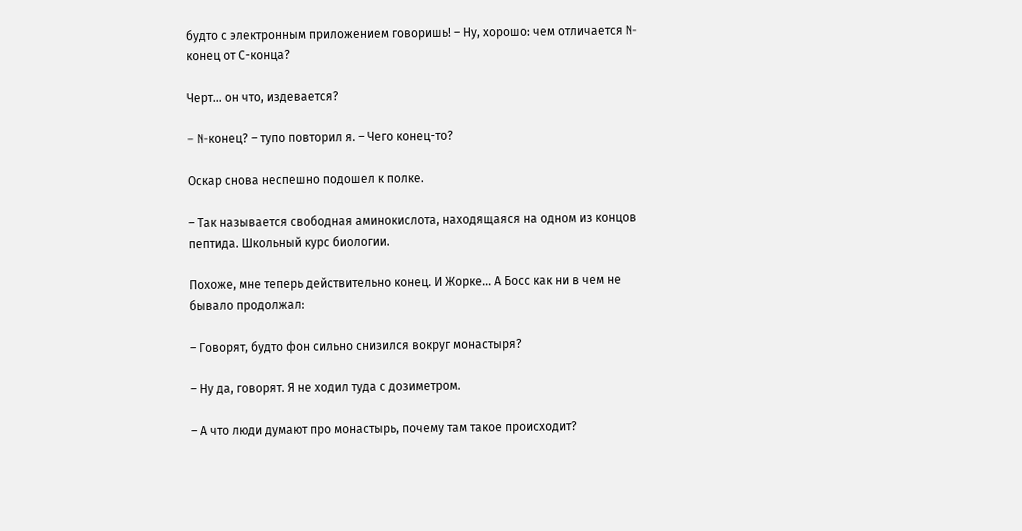будто с электронным приложением говоришь! – Ну, хорошо: чем отличается N-конец от С-конца?

Черт… он что, издевается?

– N-конец? – тупо повторил я. – Чего конец-то?

Оскар снова неспешно подошел к полке.

– Так называется свободная аминокислота, находящаяся на одном из концов пептида. Школьный курс биологии.

Похоже, мне теперь действительно конец. И Жорке… А Босс как ни в чем не бывало продолжал:

– Говорят, будто фон сильно снизился вокруг монастыря?

– Ну да, говорят. Я не ходил туда с дозиметром.

– А что люди думают про монастырь, почему там такое происходит?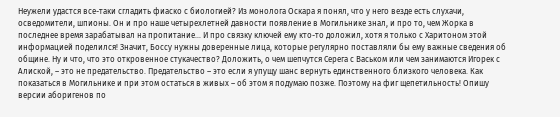Неужели удастся все-таки сгладить фиаско с биологией? Из монолога Оскара я понял, что у него везде есть слухачи, осведомители, шпионы. Он и про наше четырехлетней давности появление в Могильнике знал, и про то, чем Жорка в последнее время зарабатывал на пропитание… И про связку ключей ему кто-то доложил, хотя я только с Харитоном этой информацией поделился! Значит, Боссу нужны доверенные лица, которые регулярно поставляли бы ему важные сведения об общине. Ну и что, что это откровенное стукачество? Доложить, о чем шепчутся Серега с Васьком или чем занимаются Игорек с Алиской, – это не предательство. Предательство – это если я упущу шанс вернуть единственного близкого человека. Как показаться в Могильнике и при этом остаться в живых – об этом я подумаю позже. Поэтому на фиг щепетильность! Опишу версии аборигенов по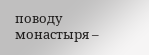поводу монастыря –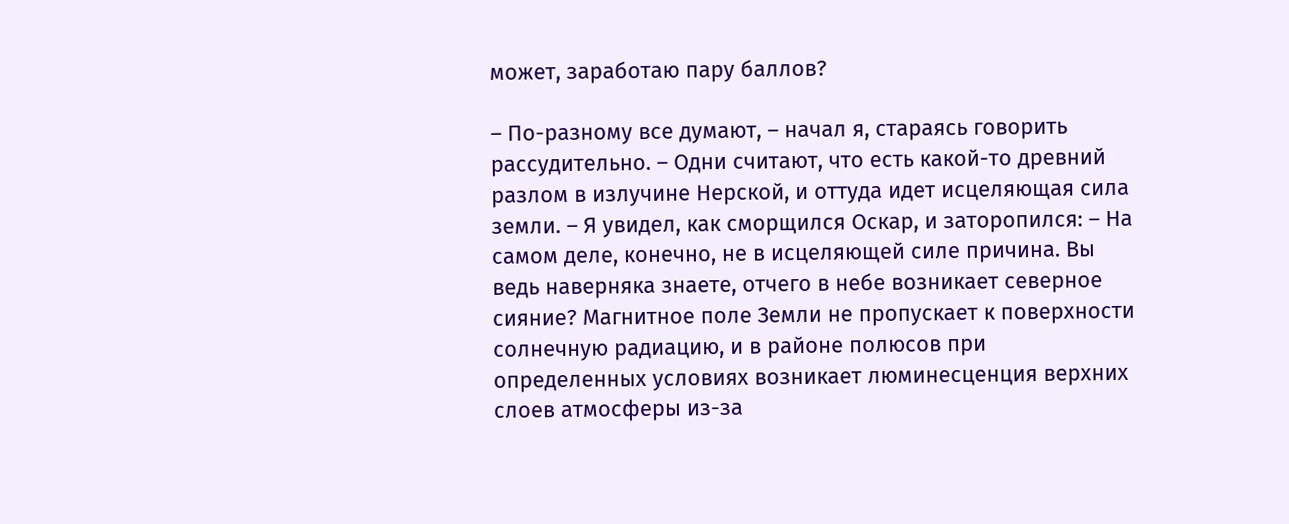может, заработаю пару баллов?

– По-разному все думают, – начал я, стараясь говорить рассудительно. – Одни считают, что есть какой-то древний разлом в излучине Нерской, и оттуда идет исцеляющая сила земли. – Я увидел, как сморщился Оскар, и заторопился: – На самом деле, конечно, не в исцеляющей силе причина. Вы ведь наверняка знаете, отчего в небе возникает северное сияние? Магнитное поле Земли не пропускает к поверхности солнечную радиацию, и в районе полюсов при определенных условиях возникает люминесценция верхних слоев атмосферы из-за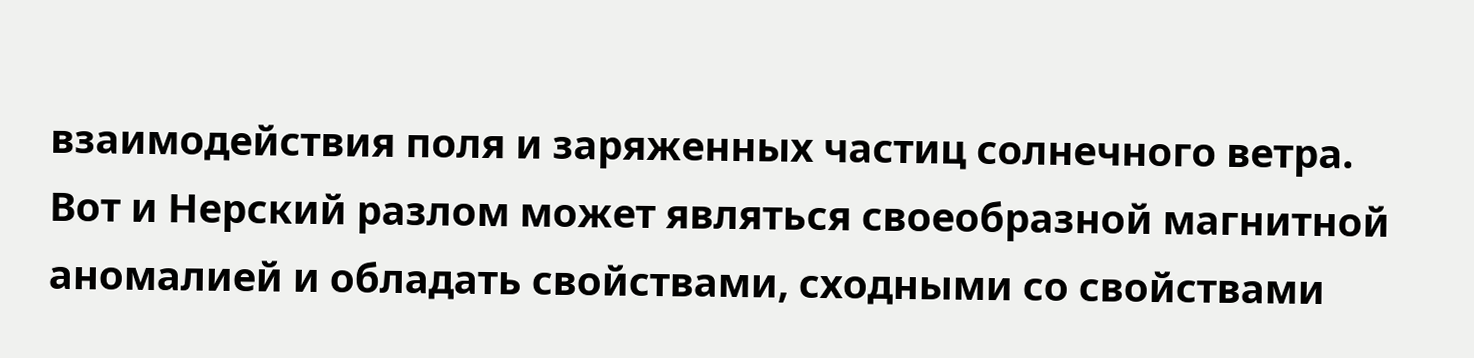взаимодействия поля и заряженных частиц солнечного ветра. Вот и Нерский разлом может являться своеобразной магнитной аномалией и обладать свойствами, сходными со свойствами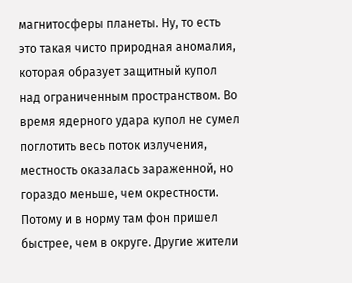магнитосферы планеты. Ну, то есть это такая чисто природная аномалия, которая образует защитный купол над ограниченным пространством. Во время ядерного удара купол не сумел поглотить весь поток излучения, местность оказалась зараженной, но гораздо меньше, чем окрестности. Потому и в норму там фон пришел быстрее, чем в округе. Другие жители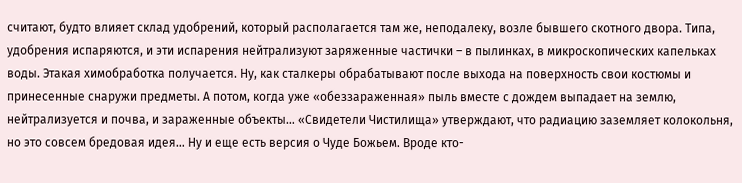считают, будто влияет склад удобрений, который располагается там же, неподалеку, возле бывшего скотного двора. Типа, удобрения испаряются, и эти испарения нейтрализуют заряженные частички – в пылинках, в микроскопических капельках воды. Этакая химобработка получается. Ну, как сталкеры обрабатывают после выхода на поверхность свои костюмы и принесенные снаружи предметы. А потом, когда уже «обеззараженная» пыль вместе с дождем выпадает на землю, нейтрализуется и почва, и зараженные объекты… «Свидетели Чистилища» утверждают, что радиацию заземляет колокольня, но это совсем бредовая идея… Ну и еще есть версия о Чуде Божьем. Вроде кто-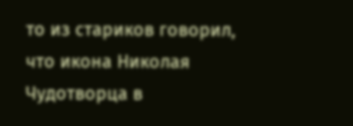то из стариков говорил, что икона Николая Чудотворца в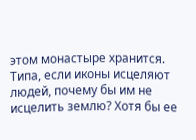этом монастыре хранится. Типа, если иконы исцеляют людей, почему бы им не исцелить землю? Хотя бы ее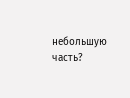небольшую часть?